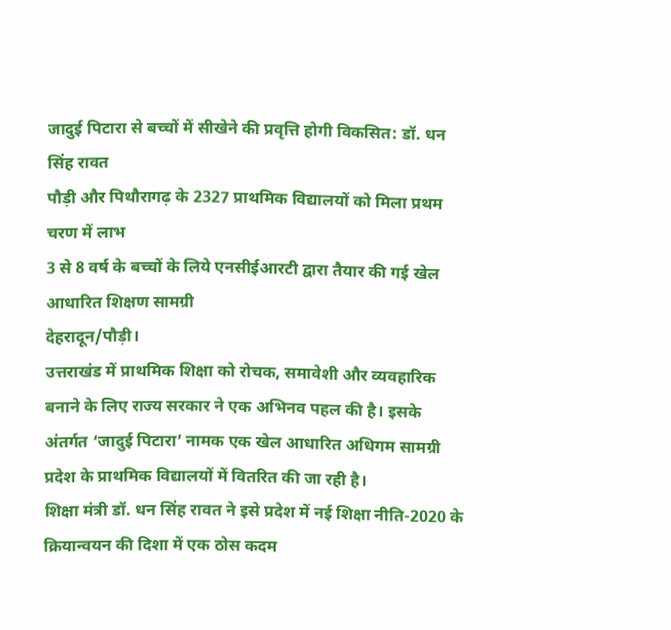जादुई पिटारा से बच्चों में सीखेने की प्रवृत्ति होगी विकसित: डॉ. धन सिंह रावत
पौड़ी और पिथौरागढ़ के 2327 प्राथमिक विद्यालयों को मिला प्रथम चरण में लाभ
3 से 8 वर्ष के बच्चों के लिये एनसीईआरटी द्वारा तैयार की गई खेल आधारित शिक्षण सामग्री
देहरादून/पौड़ी।
उत्तराखंड में प्राथमिक शिक्षा को रोचक, समावेशी और व्यवहारिक बनाने के लिए राज्य सरकार ने एक अभिनव पहल की है। इसके अंतर्गत ‘जादुई पिटारा’ नामक एक खेल आधारित अधिगम सामग्री प्रदेश के प्राथमिक विद्यालयों में वितरित की जा रही है।
शिक्षा मंत्री डॉ. धन सिंह रावत ने इसे प्रदेश में नई शिक्षा नीति-2020 के क्रियान्वयन की दिशा में एक ठोस कदम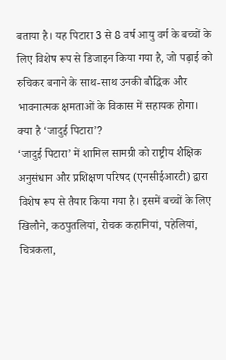बताया है। यह पिटारा 3 से 8 वर्ष आयु वर्ग के बच्चों के लिए विशेष रूप से डिजाइन किया गया है, जो पढ़ाई को रुचिकर बनाने के साथ-साथ उनकी बौद्धिक और भावनात्मक क्षमताओं के विकास में सहायक होगा।
क्या है ‘जादुई पिटारा’?
‘जादुई पिटारा’ में शामिल सामग्री को राष्ट्रीय शैक्षिक अनुसंधान और प्रशिक्षण परिषद (एनसीईआरटी) द्वारा विशेष रूप से तैयार किया गया है। इसमें बच्चों के लिए खिलौने, कठपुतलियां, रोचक कहानियां, पहेलियां, चित्रकला,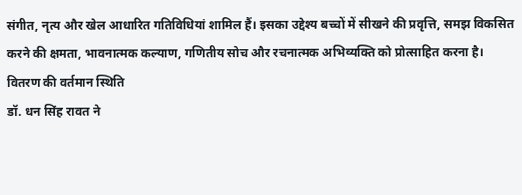संगीत, नृत्य और खेल आधारित गतिविधियां शामिल हैं। इसका उद्देश्य बच्चों में सीखने की प्रवृत्ति, समझ विकसित करने की क्षमता, भावनात्मक कल्याण, गणितीय सोच और रचनात्मक अभिव्यक्ति को प्रोत्साहित करना है।
वितरण की वर्तमान स्थिति
डॉ. धन सिंह रावत ने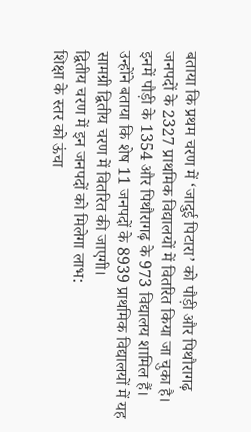बताया कि प्रथम चरण में ‘जादुई पिटारा’ को पौड़ी और पिथौरागढ़ जनपदों के 2327 प्राथमिक विद्यालयों में वितरित किया जा चुका है। इनमें पौड़ी के 1354 और पिथौरागढ़ के 973 विद्यालय शामिल हैं। उन्होंने बताया कि शेष 11 जनपदों के 8939 प्राथमिक विद्यालयों में यह सामग्री द्वितीय चरण में वितरित की जाएगी।
द्वितीय चरण में इन जनपदों को मिलेगा लाभ:
शिक्षा के स्तर को ऊंचा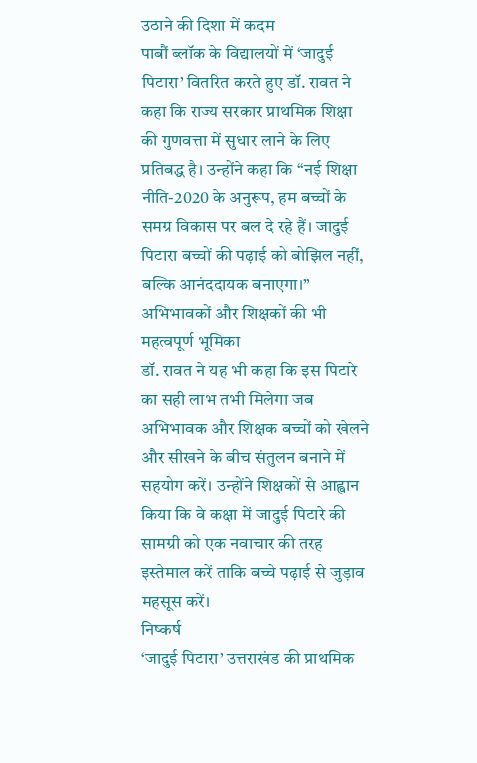उठाने की दिशा में कदम
पाबौं ब्लॉक के विद्यालयों में ‘जादुई पिटारा’ वितरित करते हुए डॉ. रावत ने कहा कि राज्य सरकार प्राथमिक शिक्षा की गुणवत्ता में सुधार लाने के लिए प्रतिबद्ध है। उन्होंने कहा कि ‘‘नई शिक्षा नीति-2020 के अनुरूप, हम बच्चों के समग्र विकास पर बल दे रहे हैं। जादुई पिटारा बच्चों की पढ़ाई को बोझिल नहीं, बल्कि आनंददायक बनाएगा।’’
अभिभावकों और शिक्षकों की भी महत्वपूर्ण भूमिका
डॉ. रावत ने यह भी कहा कि इस पिटारे का सही लाभ तभी मिलेगा जब अभिभावक और शिक्षक बच्चों को खेलने और सीखने के बीच संतुलन बनाने में सहयोग करें। उन्होंने शिक्षकों से आह्वान किया कि वे कक्षा में जादुई पिटारे की सामग्री को एक नवाचार की तरह इस्तेमाल करें ताकि बच्चे पढ़ाई से जुड़ाव महसूस करें।
निष्कर्ष
‘जादुई पिटारा’ उत्तराखंड की प्राथमिक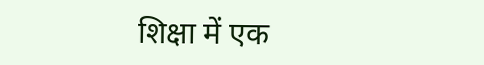शिक्षा में एक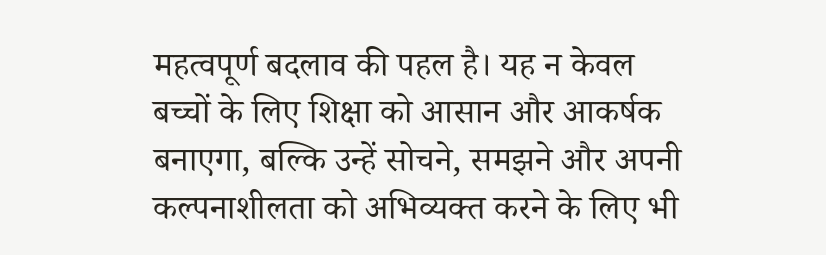महत्वपूर्ण बदलाव की पहल है। यह न केवल बच्चों के लिए शिक्षा को आसान और आकर्षक बनाएगा, बल्कि उन्हें सोचने, समझने और अपनी कल्पनाशीलता को अभिव्यक्त करने के लिए भी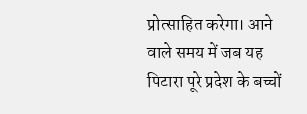प्रोत्साहित करेगा। आने वाले समय में जब यह पिटारा पूरे प्रदेश के बच्चों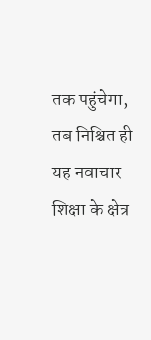तक पहुंचेगा, तब निश्चित ही यह नवाचार शिक्षा के क्षेत्र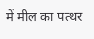में मील का पत्थर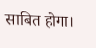साबित होगा।